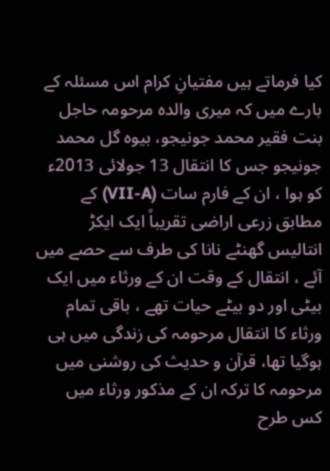کیا فرماتے ہیں مفتیانِ کرام اس مسئلہ کے بارے میں کہ میری والدہ مرحومہ حاجل بنت فقیر محمد جونیجو، بیوہ گل محمد جونیجو جس کا انتقال 13 جولائی 2013ء کو ہوا ، ان کے فارم سات (VII-A) کے مطابق زرعی اراضی تقریباً ایک ایکڑ انتالیس گھنٹے نانا کی طرف سے حصے میں آئے ، انتقال کے وقت ان کے ورثاء میں ایک بیٹی اور دو بیٹے حیات تھے ، باقی تمام ورثاء کا انتقال مرحومہ کی زندگی میں ہی ہوگیا تھا، قرآن و حدیث کی روشنی میں مرحومہ کا ترکہ ان کے مذکور ورثاء میں کس طرح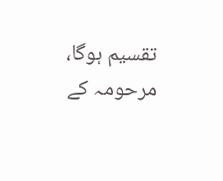تقسیم ہوگا، مرحومہ کے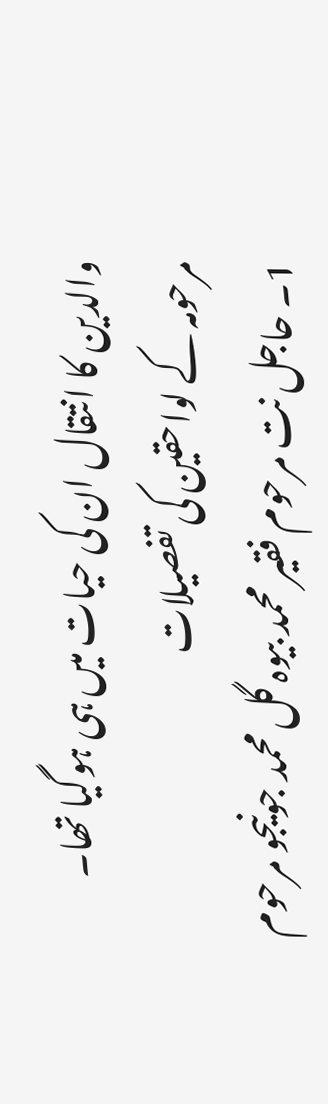والدین کا انتقال ان کی حیات میں ہی ہوگیا تھا۔
مرحومہ کے لواحقین کی تفصیلات
1۔ حاجل نت مرحوم فقیر محمد بیوہ گل محمد جونیجو مرحوم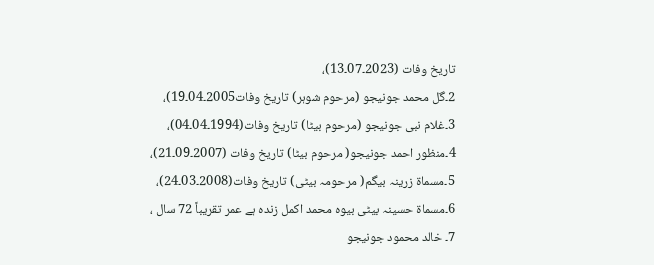تاریخ وفات (2023۔07۔13)،
2۔گل محمد جونیجو (مرحوم شوہر) تاریخ وفات2005۔04۔19)،
3۔غلام نبی جونیجو (مرحوم بیٹا) تاریخ وفات(1994۔04۔04)،
4۔منظور احمد جونیجو( مرحوم بیٹا) تاریخ وفات (2007۔09۔21)،
5۔مسماۃ زرینہ بیگم( مرحومہ بیٹی) تاریخ وفات(2008۔03۔24)،
6۔مسماۃ حسینہ بیٹی بیوہ محمد اکمل زندہ ہے عمر تقریباً 72 سال ،
7۔ خالد محمود جونیجو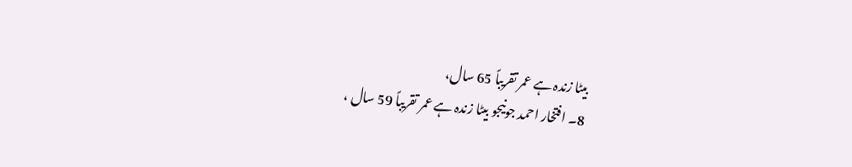بیٹا زندہ ہے عمر تقریباً 65 سال،
8۔ افتخار احمد جونیجو بیٹا زندہ ہے عمر تقریباً 59 سال ،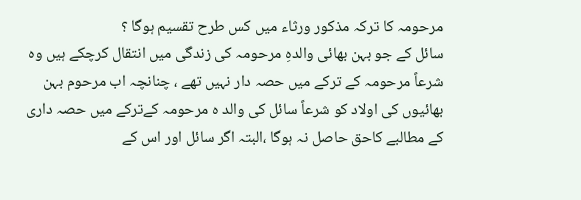مرحومہ کا ترکہ مذکور ورثاء میں کس طرح تقسیم ہوگا ؟
سائل کے جو بہن بھائی والدہِ مرحومہ کی زندگی میں انتقال کرچکے ہیں وہ شرعاً مرحومہ کے ترکے میں حصہ دار نہیں تھے ، چنانچہ اب مرحوم بہن بھائیوں کی اولاد کو شرعاً سائل کی والد ہ مرحومہ کےترکے میں حصہ داری کے مطالبے کاحق حاصل نہ ہوگا ،البتہ اگر سائل اور اس کے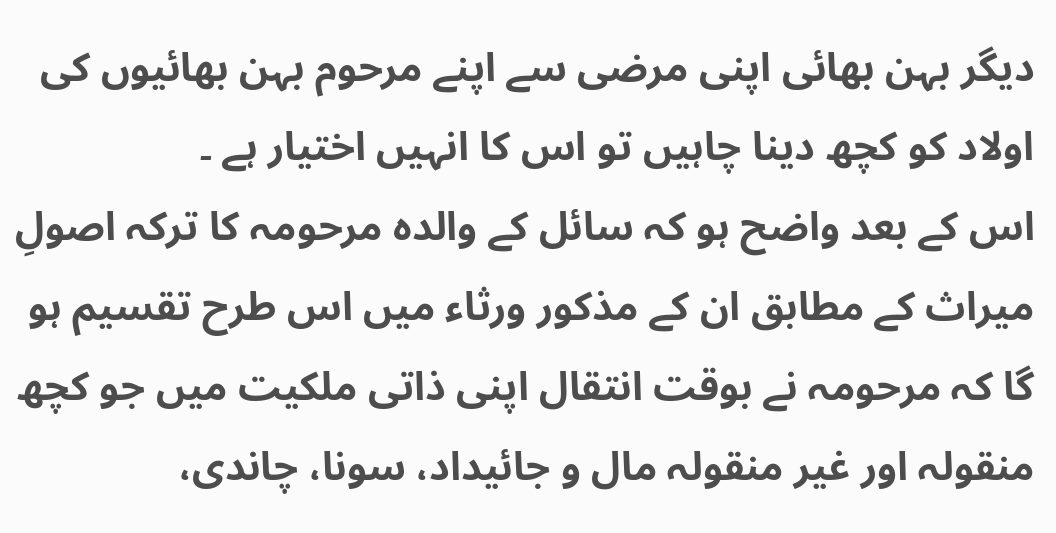دیگر بہن بھائی اپنی مرضی سے اپنے مرحوم بہن بھائیوں کی اولاد کو کچھ دینا چاہیں تو اس کا انہیں اختیار ہے ۔
اس کے بعد واضح ہو کہ سائل کے والدہ مرحومہ کا ترکہ اصولِ میراث کے مطابق ان کے مذکور ورثاء میں اس طرح تقسیم ہو گا کہ مرحومہ نے بوقت انتقال اپنی ذاتی ملکیت میں جو کچھ منقولہ اور غیر منقولہ مال و جائیداد، سونا، چاندی،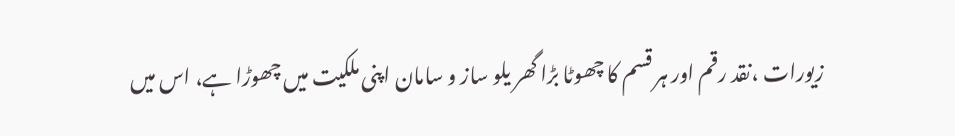زیورات ،نقد رقم اور ہر قسم کا چھوٹا بڑا گھر یلو ساز و سامان اپنی ملکیت میں چھوڑا ہے، اس میں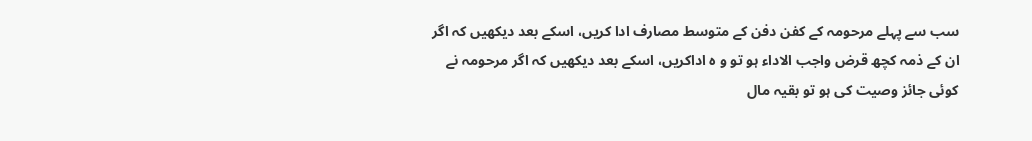سب سے پہلے مرحومہ کے کفن دفن کے متوسط مصارف ادا کریں، اسکے بعد دیکھیں کہ اگر ان کے ذمہ کچھ قرض واجب الاداء ہو تو و ہ اداکریں، اسکے بعد دیکھیں کہ اگر مرحومہ نے کوئی جائز وصیت کی ہو تو بقیہ مال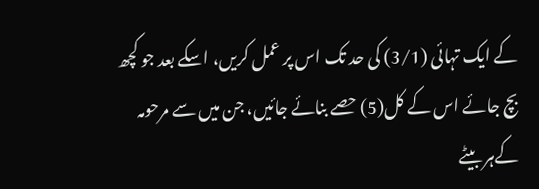کے ایک تہائی (3/1) کی حد تک اس پر عمل کریں، اسکے بعد جو کچھ بچ جائے اس کے کل(5) حصے بنائے جائیں، جن میں سے مرحومہ کےہر بیٹے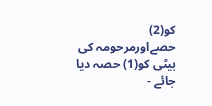کو(2) حصےاورمرحومہ کی بیٹی کو(1) حصہ دیا جائے -